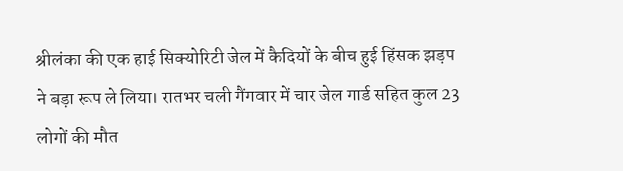श्रीलंका की एक हाई सिक्योरिटी जेल में कैदियों के बीच हुई हिंसक झड़प ने बड़ा रूप ले लिया। रातभर चली गैंगवार में चार जेल गार्ड सहित कुल 23 लोगों की मौत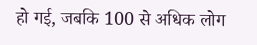हो गई, जबकि 100 से अधिक लोग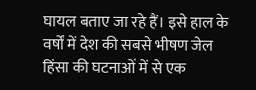घायल बताए जा रहे हैं। इसे हाल के वर्षों में देश की सबसे भीषण जेल हिंसा की घटनाओं में से एक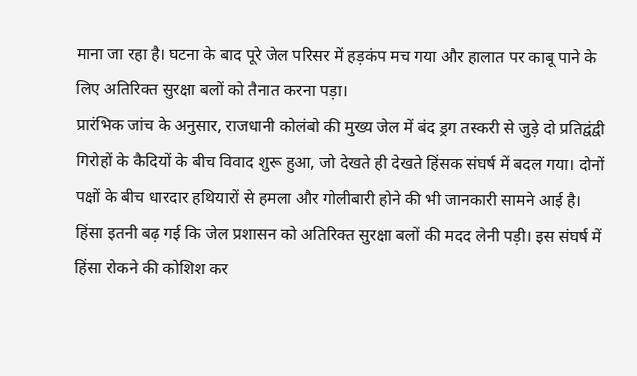माना जा रहा है। घटना के बाद पूरे जेल परिसर में हड़कंप मच गया और हालात पर काबू पाने के लिए अतिरिक्त सुरक्षा बलों को तैनात करना पड़ा।
प्रारंभिक जांच के अनुसार, राजधानी कोलंबो की मुख्य जेल में बंद ड्रग तस्करी से जुड़े दो प्रतिद्वंद्वी गिरोहों के कैदियों के बीच विवाद शुरू हुआ, जो देखते ही देखते हिंसक संघर्ष में बदल गया। दोनों पक्षों के बीच धारदार हथियारों से हमला और गोलीबारी होने की भी जानकारी सामने आई है। हिंसा इतनी बढ़ गई कि जेल प्रशासन को अतिरिक्त सुरक्षा बलों की मदद लेनी पड़ी। इस संघर्ष में हिंसा रोकने की कोशिश कर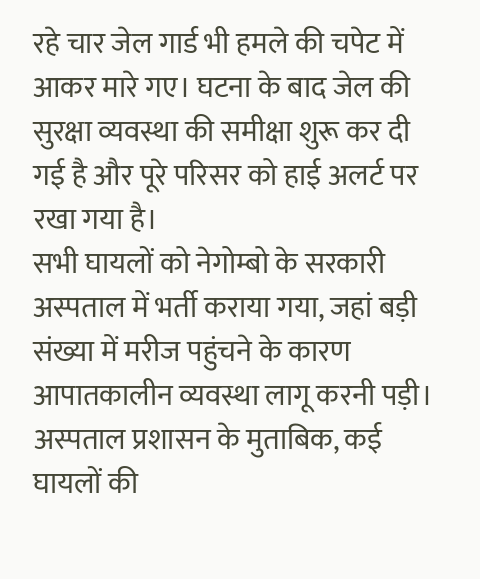रहे चार जेल गार्ड भी हमले की चपेट में आकर मारे गए। घटना के बाद जेल की सुरक्षा व्यवस्था की समीक्षा शुरू कर दी गई है और पूरे परिसर को हाई अलर्ट पर रखा गया है।
सभी घायलों को नेगोम्बो के सरकारी अस्पताल में भर्ती कराया गया, जहां बड़ी संख्या में मरीज पहुंचने के कारण आपातकालीन व्यवस्था लागू करनी पड़ी। अस्पताल प्रशासन के मुताबिक, कई घायलों की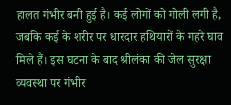हालत गंभीर बनी हुई है। कई लोगों को गोली लगी है, जबकि कई के शरीर पर धारदार हथियारों के गहरे घाव मिले हैं। इस घटना के बाद श्रीलंका की जेल सुरक्षा व्यवस्था पर गंभीर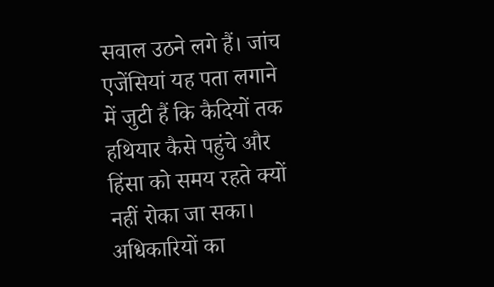सवाल उठने लगे हैं। जांच एजेंसियां यह पता लगाने में जुटी हैं कि कैदियों तक हथियार कैसे पहुंचे और हिंसा को समय रहते क्यों नहीं रोका जा सका। अधिकारियों का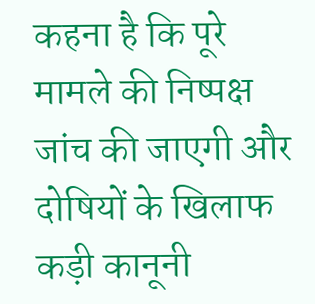कहना है कि पूरे मामले की निष्पक्ष जांच की जाएगी और दोषियों के खिलाफ कड़ी कानूनी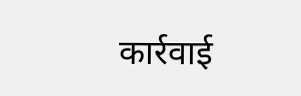कार्रवाई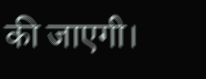की जाएगी।